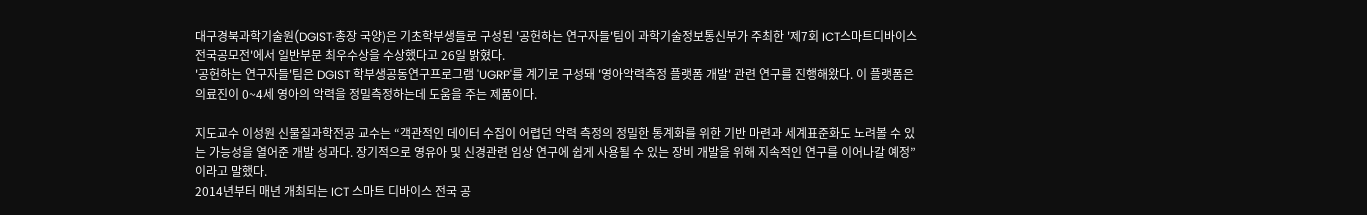대구경북과학기술원(DGIST·총장 국양)은 기초학부생들로 구성된 '공헌하는 연구자들'팀이 과학기술정보통신부가 주최한 '제7회 ICT스마트디바이스 전국공모전'에서 일반부문 최우수상을 수상했다고 26일 밝혔다.
'공헌하는 연구자들'팀은 DGIST 학부생공동연구프로그램 'UGRP'를 계기로 구성돼 '영아악력측정 플랫폼 개발' 관련 연구를 진행해왔다. 이 플랫폼은 의료진이 0~4세 영아의 악력을 정밀측정하는데 도움을 주는 제품이다.

지도교수 이성원 신물질과학전공 교수는 “객관적인 데이터 수집이 어렵던 악력 측정의 정밀한 통계화를 위한 기반 마련과 세계표준화도 노려볼 수 있는 가능성을 열어준 개발 성과다. 장기적으로 영유아 및 신경관련 임상 연구에 쉽게 사용될 수 있는 장비 개발을 위해 지속적인 연구를 이어나갈 예정”이라고 말했다.
2014년부터 매년 개최되는 ICT 스마트 디바이스 전국 공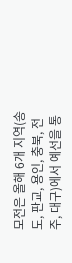모전은 올해 6개 지역(송도, 판교, 용인, 충북, 전주, 대구)에서 예선을 통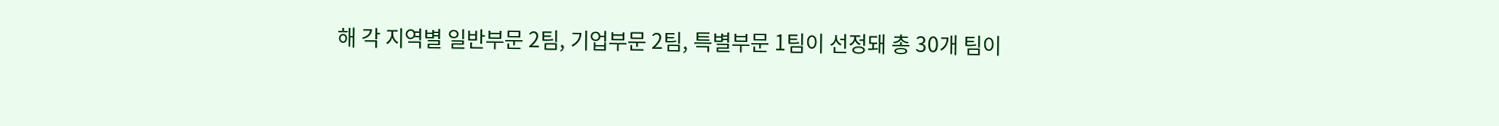해 각 지역별 일반부문 2팀, 기업부문 2팀, 특별부문 1팀이 선정돼 총 30개 팀이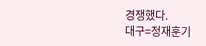경쟁했다.
대구=정재훈기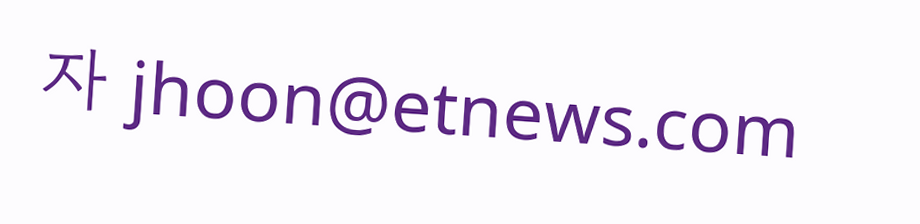자 jhoon@etnews.com